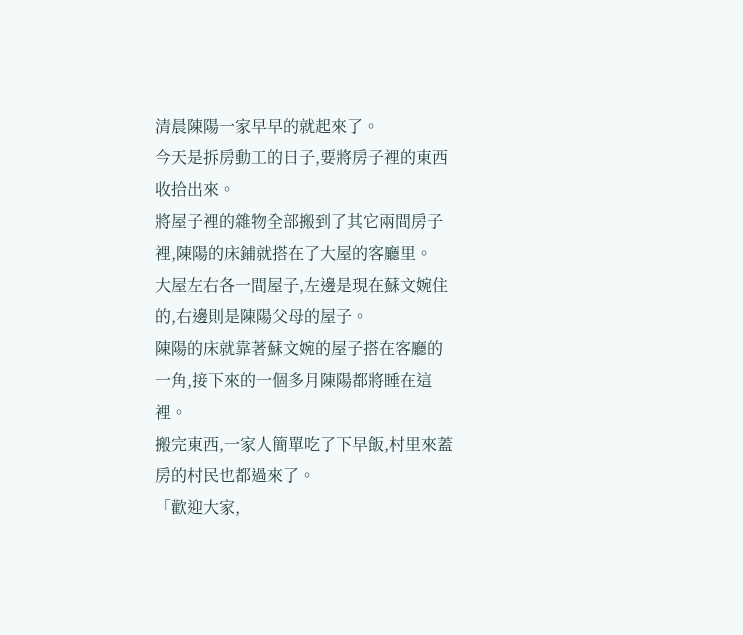清晨陳陽一家早早的就起來了。
今天是拆房動工的日子,要將房子裡的東西收拾出來。
將屋子裡的雜物全部搬到了其它兩間房子裡,陳陽的床鋪就搭在了大屋的客廳里。
大屋左右各一間屋子,左邊是現在蘇文婉住的,右邊則是陳陽父母的屋子。
陳陽的床就靠著蘇文婉的屋子搭在客廳的一角,接下來的一個多月陳陽都將睡在這裡。
搬完東西,一家人簡單吃了下早飯,村里來蓋房的村民也都過來了。
「歡迎大家,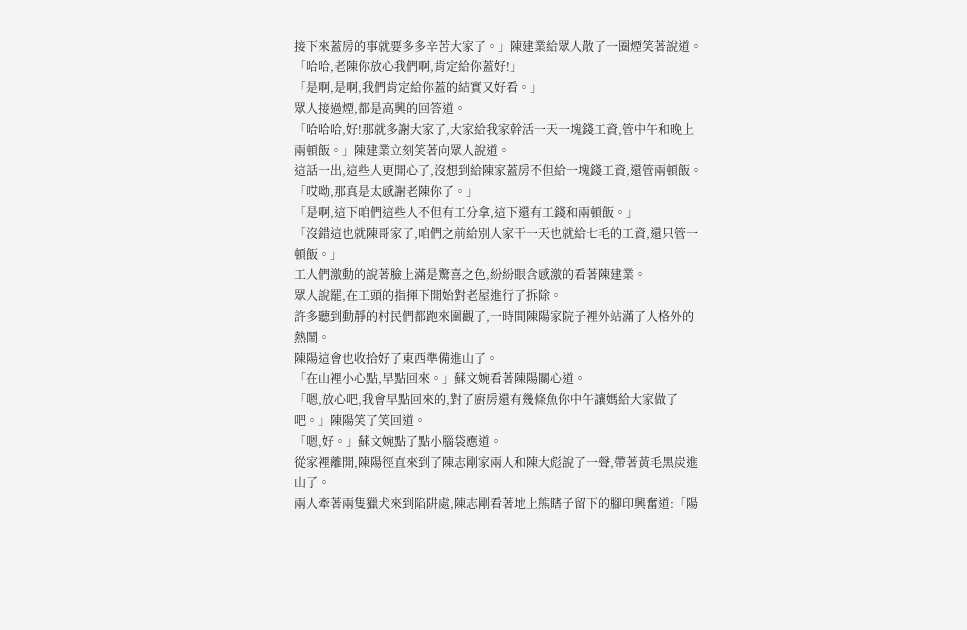接下來蓋房的事就要多多辛苦大家了。」陳建業給眾人散了一圈煙笑著說道。
「哈哈,老陳你放心我們啊,肯定給你蓋好!」
「是啊,是啊,我們肯定給你蓋的結實又好看。」
眾人接過煙,都是高興的回答道。
「哈哈哈,好!那就多謝大家了,大家給我家幹活一天一塊錢工資,管中午和晚上兩頓飯。」陳建業立刻笑著向眾人說道。
這話一出,這些人更開心了,沒想到給陳家蓋房不但給一塊錢工資,還管兩頓飯。
「哎呦,那真是太感謝老陳你了。」
「是啊,這下咱們這些人不但有工分拿,這下還有工錢和兩頓飯。」
「沒錯這也就陳哥家了,咱們之前給別人家干一天也就給七毛的工資,還只管一頓飯。」
工人們激動的說著臉上滿是驚喜之色,紛紛眼含感激的看著陳建業。
眾人說罷,在工頭的指揮下開始對老屋進行了拆除。
許多聽到動靜的村民們都跑來圍觀了,一時間陳陽家院子裡外站滿了人格外的熱鬧。
陳陽這會也收拾好了東西準備進山了。
「在山裡小心點,早點回來。」蘇文婉看著陳陽關心道。
「嗯,放心吧,我會早點回來的,對了廚房還有幾條魚你中午讓媽給大家做了吧。」陳陽笑了笑回道。
「嗯,好。」蘇文婉點了點小腦袋應道。
從家裡離開,陳陽徑直來到了陳志剛家兩人和陳大彪說了一聲,帶著黃毛黑炭進山了。
兩人牽著兩隻獵犬來到陷阱處,陳志剛看著地上熊瞎子留下的腳印興奮道:「陽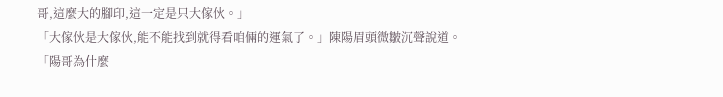哥,這麼大的腳印,這一定是只大傢伙。」
「大傢伙是大傢伙,能不能找到就得看咱倆的運氣了。」陳陽眉頭微皺沉聲說道。
「陽哥為什麼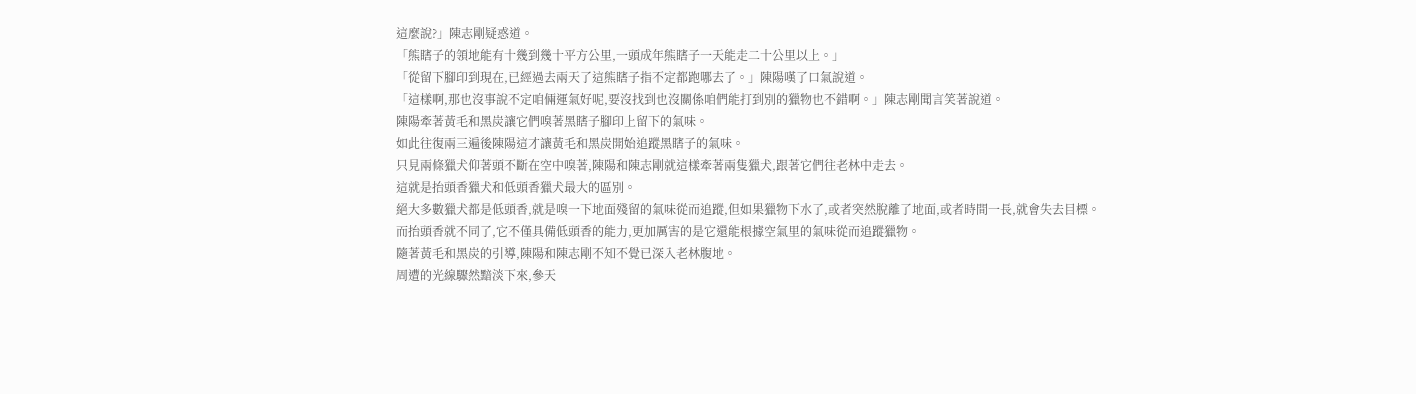這麼說?」陳志剛疑惑道。
「熊瞎子的領地能有十幾到幾十平方公里,一頭成年熊瞎子一天能走二十公里以上。」
「從留下腳印到現在,已經過去兩天了這熊瞎子指不定都跑哪去了。」陳陽嘆了口氣說道。
「這樣啊,那也沒事說不定咱倆運氣好呢,要沒找到也沒關係咱們能打到別的獵物也不錯啊。」陳志剛聞言笑著說道。
陳陽牽著黃毛和黑炭讓它們嗅著黑瞎子腳印上留下的氣味。
如此往復兩三遍後陳陽這才讓黃毛和黑炭開始追蹤黑瞎子的氣味。
只見兩條獵犬仰著頭不斷在空中嗅著,陳陽和陳志剛就這樣牽著兩隻獵犬,跟著它們往老林中走去。
這就是抬頭香獵犬和低頭香獵犬最大的區別。
絕大多數獵犬都是低頭香,就是嗅一下地面殘留的氣味從而追蹤,但如果獵物下水了,或者突然脫離了地面,或者時間一長,就會失去目標。
而抬頭香就不同了,它不僅具備低頭香的能力,更加厲害的是它還能根據空氣里的氣味從而追蹤獵物。
隨著黃毛和黑炭的引導,陳陽和陳志剛不知不覺已深入老林腹地。
周遭的光線驟然黯淡下來,參天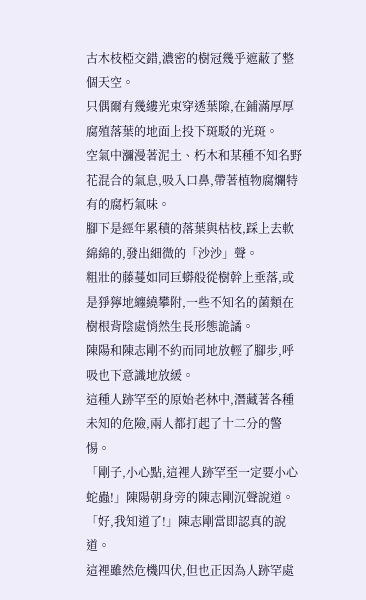古木枝椏交錯,濃密的樹冠幾乎遮蔽了整個天空。
只偶爾有幾縷光束穿透葉隙,在鋪滿厚厚腐殖落葉的地面上投下斑駁的光斑。
空氣中瀰漫著泥土、朽木和某種不知名野花混合的氣息,吸入口鼻,帶著植物腐爛特有的腐朽氣味。
腳下是經年累積的落葉與枯枝,踩上去軟綿綿的,發出細微的「沙沙」聲。
粗壯的藤蔓如同巨蟒般從樹幹上垂落,或是猙獰地纏繞攀附,一些不知名的菌類在樹根背陰處悄然生長形態詭譎。
陳陽和陳志剛不約而同地放輕了腳步,呼吸也下意識地放緩。
這種人跡罕至的原始老林中,潛藏著各種未知的危險,兩人都打起了十二分的警惕。
「剛子,小心點,這裡人跡罕至一定要小心蛇蟲!」陳陽朝身旁的陳志剛沉聲說道。
「好,我知道了!」陳志剛當即認真的說道。
這裡雖然危機四伏,但也正因為人跡罕處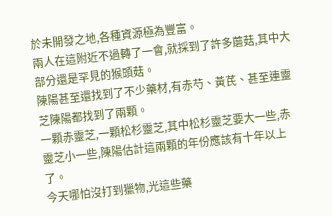於未開發之地,各種資源極為豐富。
兩人在這附近不過轉了一會,就採到了許多蘑菇,其中大部分還是罕見的猴頭菇。
陳陽甚至還找到了不少藥材,有赤芍、黃芪、甚至連靈芝陳陽都找到了兩顆。
一顆赤靈芝,一顆松杉靈芝,其中松杉靈芝要大一些,赤靈芝小一些,陳陽估計這兩顆的年份應該有十年以上了。
今天哪怕沒打到獵物,光這些藥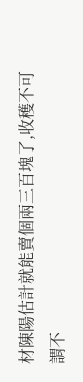材陳陽估計就能賣個兩三百塊了,收穫不可謂不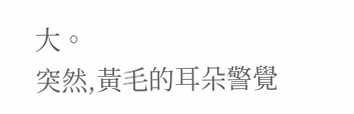大。
突然,黃毛的耳朵警覺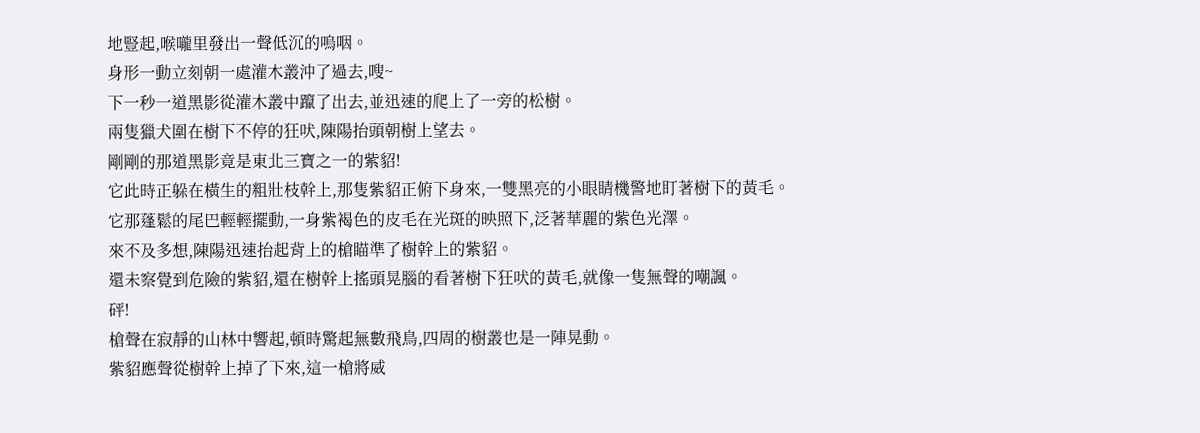地豎起,喉嚨里發出一聲低沉的嗚咽。
身形一動立刻朝一處灌木叢沖了過去,嗖~
下一秒一道黑影從灌木叢中躥了出去,並迅速的爬上了一旁的松樹。
兩隻獵犬圍在樹下不停的狂吠,陳陽抬頭朝樹上望去。
剛剛的那道黑影竟是東北三寶之一的紫貂!
它此時正躲在橫生的粗壯枝幹上,那隻紫貂正俯下身來,一雙黑亮的小眼睛機警地盯著樹下的黃毛。
它那蓬鬆的尾巴輕輕擺動,一身紫褐色的皮毛在光斑的映照下,泛著華麗的紫色光澤。
來不及多想,陳陽迅速抬起背上的槍瞄準了樹幹上的紫貂。
還未察覺到危險的紫貂,還在樹幹上搖頭晃腦的看著樹下狂吠的黃毛,就像一隻無聲的嘲諷。
砰!
槍聲在寂靜的山林中響起,頓時驚起無數飛鳥,四周的樹叢也是一陣晃動。
紫貂應聲從樹幹上掉了下來,這一槍將威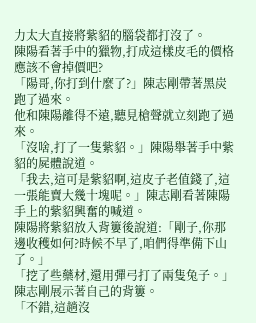力太大直接將紫貂的腦袋都打沒了。
陳陽看著手中的獵物,打成這樣皮毛的價格應該不會掉價吧?
「陽哥,你打到什麼了?」陳志剛帶著黑炭跑了過來。
他和陳陽離得不遠,聽見槍聲就立刻跑了過來。
「沒啥,打了一隻紫貂。」陳陽舉著手中紫貂的屍體說道。
「我去,這可是紫貂啊,這皮子老值錢了,這一張能賣大幾十塊呢。」陳志剛看著陳陽手上的紫貂興奮的喊道。
陳陽將紫貂放入背簍後說道:「剛子,你那邊收穫如何?時候不早了,咱們得準備下山了。」
「挖了些藥材,還用彈弓打了兩隻兔子。」陳志剛展示著自己的背簍。
「不錯,這趟沒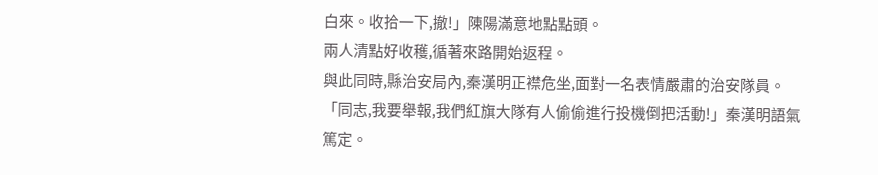白來。收拾一下,撤!」陳陽滿意地點點頭。
兩人清點好收穫,循著來路開始返程。
與此同時,縣治安局內,秦漢明正襟危坐,面對一名表情嚴肅的治安隊員。
「同志,我要舉報,我們紅旗大隊有人偷偷進行投機倒把活動!」秦漢明語氣篤定。